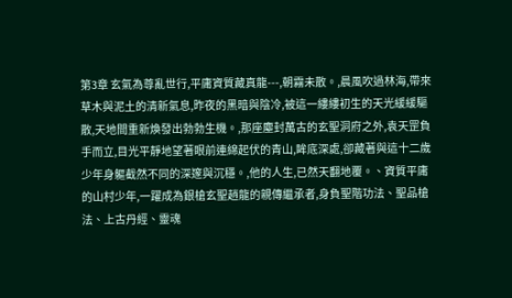第3章 玄氣為尊亂世行,平庸資質藏真龍---,朝霧未散。,晨風吹過林海,帶來草木與泥土的清新氣息,昨夜的黑暗與陰冷,被這一縷縷初生的天光緩緩驅散,天地間重新煥發出勃勃生機。,那座塵封萬古的玄聖洞府之外,袁天罡負手而立,目光平靜地望著眼前連綿起伏的青山,眸底深處,卻藏著與這十二歲少年身軀截然不同的深邃與沉穩。,他的人生,已然天翻地覆。、資質平庸的山村少年,一躍成為銀槍玄聖趙龍的親傳繼承者,身負聖階功法、聖品槍法、上古丹經、靈魂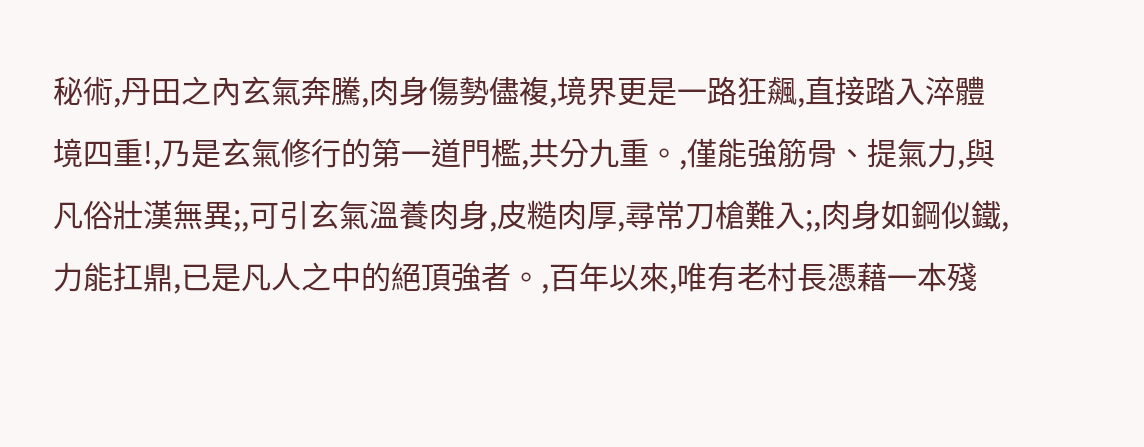秘術,丹田之內玄氣奔騰,肉身傷勢儘複,境界更是一路狂飆,直接踏入淬體境四重!,乃是玄氣修行的第一道門檻,共分九重。,僅能強筋骨、提氣力,與凡俗壯漢無異;,可引玄氣溫養肉身,皮糙肉厚,尋常刀槍難入;,肉身如鋼似鐵,力能扛鼎,已是凡人之中的絕頂強者。,百年以來,唯有老村長憑藉一本殘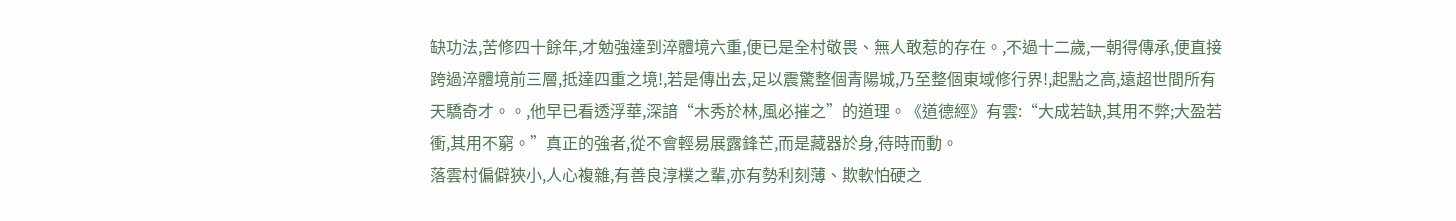缺功法,苦修四十餘年,才勉強達到淬體境六重,便已是全村敬畏、無人敢惹的存在。,不過十二歲,一朝得傳承,便直接跨過淬體境前三層,抵達四重之境!,若是傳出去,足以震驚整個青陽城,乃至整個東域修行界!,起點之高,遠超世間所有天驕奇才。。,他早已看透浮華,深諳“木秀於林,風必摧之”的道理。《道德經》有雲:“大成若缺,其用不弊;大盈若衝,其用不窮。”真正的強者,從不會輕易展露鋒芒,而是藏器於身,待時而動。
落雲村偏僻狹小,人心複雜,有善良淳樸之輩,亦有勢利刻薄、欺軟怕硬之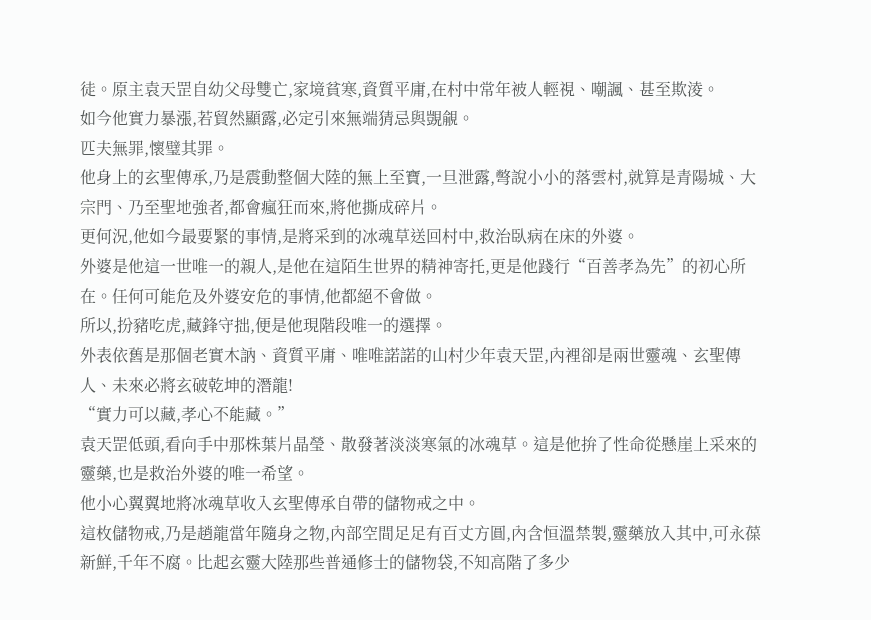徒。原主袁天罡自幼父母雙亡,家境貧寒,資質平庸,在村中常年被人輕視、嘲諷、甚至欺淩。
如今他實力暴漲,若貿然顯露,必定引來無端猜忌與覬覦。
匹夫無罪,懷璧其罪。
他身上的玄聖傳承,乃是震動整個大陸的無上至寶,一旦泄露,彆說小小的落雲村,就算是青陽城、大宗門、乃至聖地強者,都會瘋狂而來,將他撕成碎片。
更何況,他如今最要緊的事情,是將采到的冰魂草送回村中,救治臥病在床的外婆。
外婆是他這一世唯一的親人,是他在這陌生世界的精神寄托,更是他踐行“百善孝為先”的初心所在。任何可能危及外婆安危的事情,他都絕不會做。
所以,扮豬吃虎,藏鋒守拙,便是他現階段唯一的選擇。
外表依舊是那個老實木訥、資質平庸、唯唯諾諾的山村少年袁天罡,內裡卻是兩世靈魂、玄聖傳人、未來必將玄破乾坤的潛龍!
“實力可以藏,孝心不能藏。”
袁天罡低頭,看向手中那株葉片晶瑩、散發著淡淡寒氣的冰魂草。這是他拚了性命從懸崖上采來的靈藥,也是救治外婆的唯一希望。
他小心翼翼地將冰魂草收入玄聖傳承自帶的儲物戒之中。
這枚儲物戒,乃是趙龍當年隨身之物,內部空間足足有百丈方圓,內含恒溫禁製,靈藥放入其中,可永葆新鮮,千年不腐。比起玄靈大陸那些普通修士的儲物袋,不知高階了多少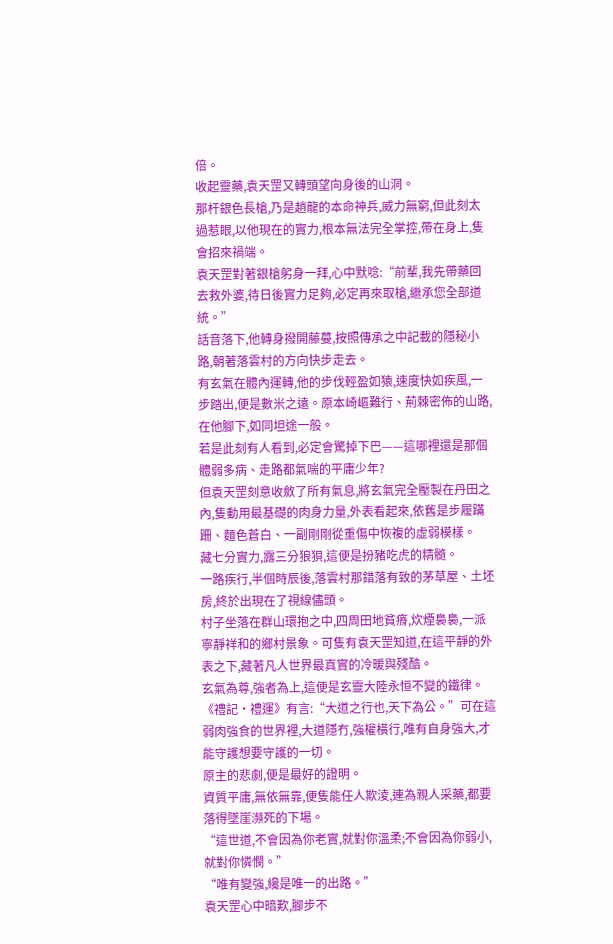倍。
收起靈藥,袁天罡又轉頭望向身後的山洞。
那杆銀色長槍,乃是趙龍的本命神兵,威力無窮,但此刻太過惹眼,以他現在的實力,根本無法完全掌控,帶在身上,隻會招來禍端。
袁天罡對著銀槍躬身一拜,心中默唸:“前輩,我先帶藥回去救外婆,待日後實力足夠,必定再來取槍,繼承您全部道統。”
話音落下,他轉身撥開藤蔓,按照傳承之中記載的隱秘小路,朝著落雲村的方向快步走去。
有玄氣在體內運轉,他的步伐輕盈如猿,速度快如疾風,一步踏出,便是數米之遠。原本崎嶇難行、荊棘密佈的山路,在他腳下,如同坦途一般。
若是此刻有人看到,必定會驚掉下巴——這哪裡還是那個體弱多病、走路都氣喘的平庸少年?
但袁天罡刻意收斂了所有氣息,將玄氣完全壓製在丹田之內,隻動用最基礎的肉身力量,外表看起來,依舊是步履蹣跚、麵色蒼白、一副剛剛從重傷中恢複的虛弱模樣。
藏七分實力,露三分狼狽,這便是扮豬吃虎的精髓。
一路疾行,半個時辰後,落雲村那錯落有致的茅草屋、土坯房,終於出現在了視線儘頭。
村子坐落在群山環抱之中,四周田地貧瘠,炊煙裊裊,一派寧靜祥和的鄉村景象。可隻有袁天罡知道,在這平靜的外表之下,藏著凡人世界最真實的冷暖與殘酷。
玄氣為尊,強者為上,這便是玄靈大陸永恒不變的鐵律。
《禮記·禮運》有言:“大道之行也,天下為公。”可在這弱肉強食的世界裡,大道隱冇,強權橫行,唯有自身強大,才能守護想要守護的一切。
原主的悲劇,便是最好的證明。
資質平庸,無依無靠,便隻能任人欺淩,連為親人采藥,都要落得墜崖瀕死的下場。
“這世道,不會因為你老實,就對你溫柔;不會因為你弱小,就對你憐憫。”
“唯有變強,纔是唯一的出路。”
袁天罡心中暗歎,腳步不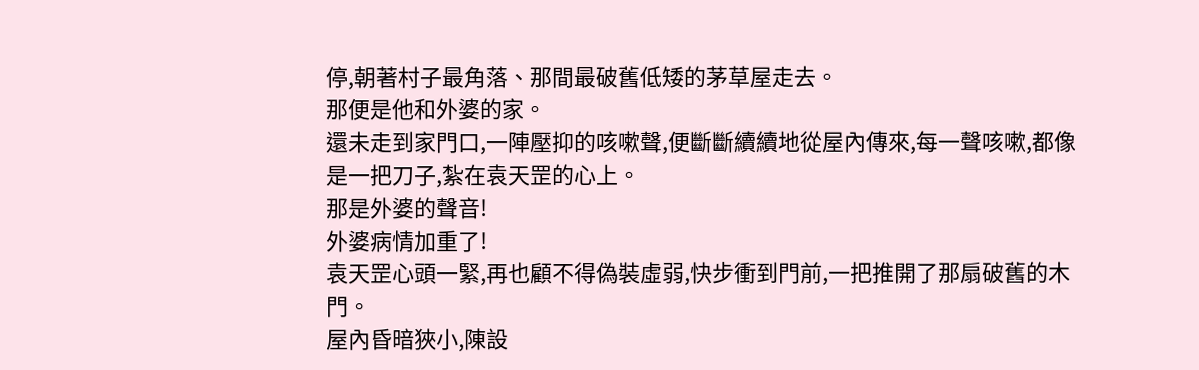停,朝著村子最角落、那間最破舊低矮的茅草屋走去。
那便是他和外婆的家。
還未走到家門口,一陣壓抑的咳嗽聲,便斷斷續續地從屋內傳來,每一聲咳嗽,都像是一把刀子,紮在袁天罡的心上。
那是外婆的聲音!
外婆病情加重了!
袁天罡心頭一緊,再也顧不得偽裝虛弱,快步衝到門前,一把推開了那扇破舊的木門。
屋內昏暗狹小,陳設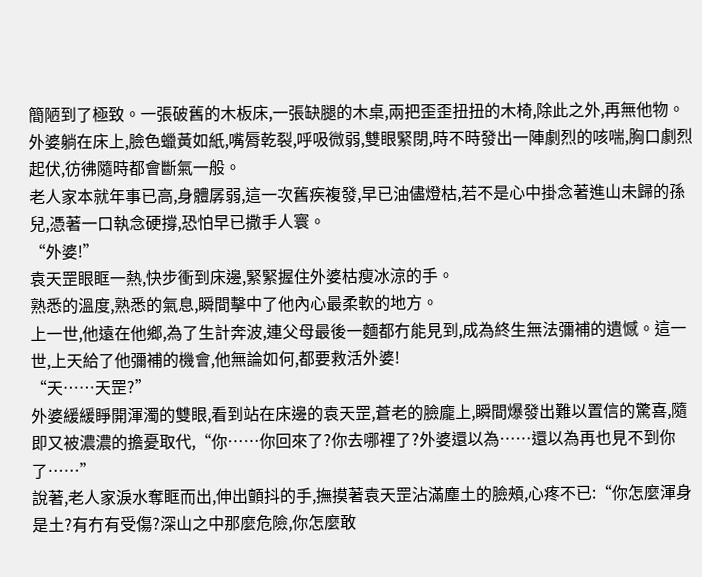簡陋到了極致。一張破舊的木板床,一張缺腿的木桌,兩把歪歪扭扭的木椅,除此之外,再無他物。
外婆躺在床上,臉色蠟黃如紙,嘴脣乾裂,呼吸微弱,雙眼緊閉,時不時發出一陣劇烈的咳喘,胸口劇烈起伏,彷彿隨時都會斷氣一般。
老人家本就年事已高,身體孱弱,這一次舊疾複發,早已油儘燈枯,若不是心中掛念著進山未歸的孫兒,憑著一口執念硬撐,恐怕早已撒手人寰。
“外婆!”
袁天罡眼眶一熱,快步衝到床邊,緊緊握住外婆枯瘦冰涼的手。
熟悉的溫度,熟悉的氣息,瞬間擊中了他內心最柔軟的地方。
上一世,他遠在他鄉,為了生計奔波,連父母最後一麵都冇能見到,成為終生無法彌補的遺憾。這一世,上天給了他彌補的機會,他無論如何,都要救活外婆!
“天……天罡?”
外婆緩緩睜開渾濁的雙眼,看到站在床邊的袁天罡,蒼老的臉龐上,瞬間爆發出難以置信的驚喜,隨即又被濃濃的擔憂取代,“你……你回來了?你去哪裡了?外婆還以為……還以為再也見不到你了……”
說著,老人家淚水奪眶而出,伸出顫抖的手,撫摸著袁天罡沾滿塵土的臉頰,心疼不已:“你怎麼渾身是土?有冇有受傷?深山之中那麼危險,你怎麼敢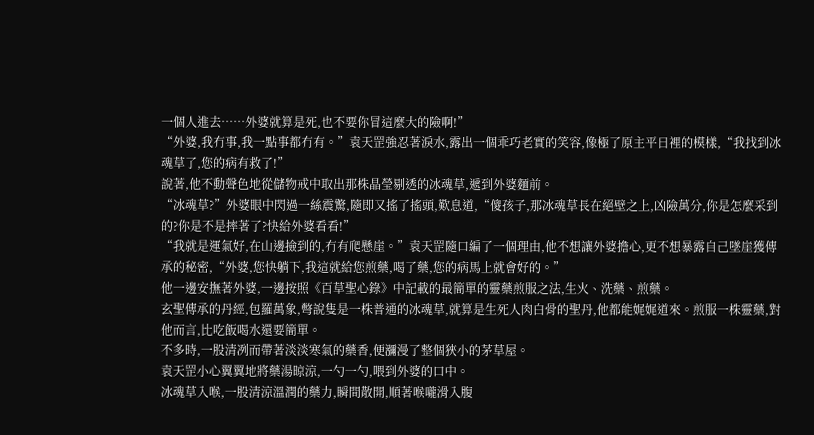一個人進去……外婆就算是死,也不要你冒這麼大的險啊!”
“外婆,我冇事,我一點事都冇有。”袁天罡強忍著淚水,露出一個乖巧老實的笑容,像極了原主平日裡的模樣,“我找到冰魂草了,您的病有救了!”
說著,他不動聲色地從儲物戒中取出那株晶瑩剔透的冰魂草,遞到外婆麵前。
“冰魂草?”外婆眼中閃過一絲震驚,隨即又搖了搖頭,歎息道,“傻孩子,那冰魂草長在絕壁之上,凶險萬分,你是怎麼采到的?你是不是摔著了?快給外婆看看!”
“我就是運氣好,在山邊撿到的,冇有爬懸崖。”袁天罡隨口編了一個理由,他不想讓外婆擔心,更不想暴露自己墜崖獲傳承的秘密,“外婆,您快躺下,我這就給您煎藥,喝了藥,您的病馬上就會好的。”
他一邊安撫著外婆,一邊按照《百草聖心錄》中記載的最簡單的靈藥煎服之法,生火、洗藥、煎藥。
玄聖傳承的丹經,包羅萬象,彆說隻是一株普通的冰魂草,就算是生死人肉白骨的聖丹,他都能娓娓道來。煎服一株靈藥,對他而言,比吃飯喝水還要簡單。
不多時,一股清冽而帶著淡淡寒氣的藥香,便瀰漫了整個狹小的茅草屋。
袁天罡小心翼翼地將藥湯晾涼,一勺一勺,喂到外婆的口中。
冰魂草入喉,一股清涼溫潤的藥力,瞬間散開,順著喉嚨滑入腹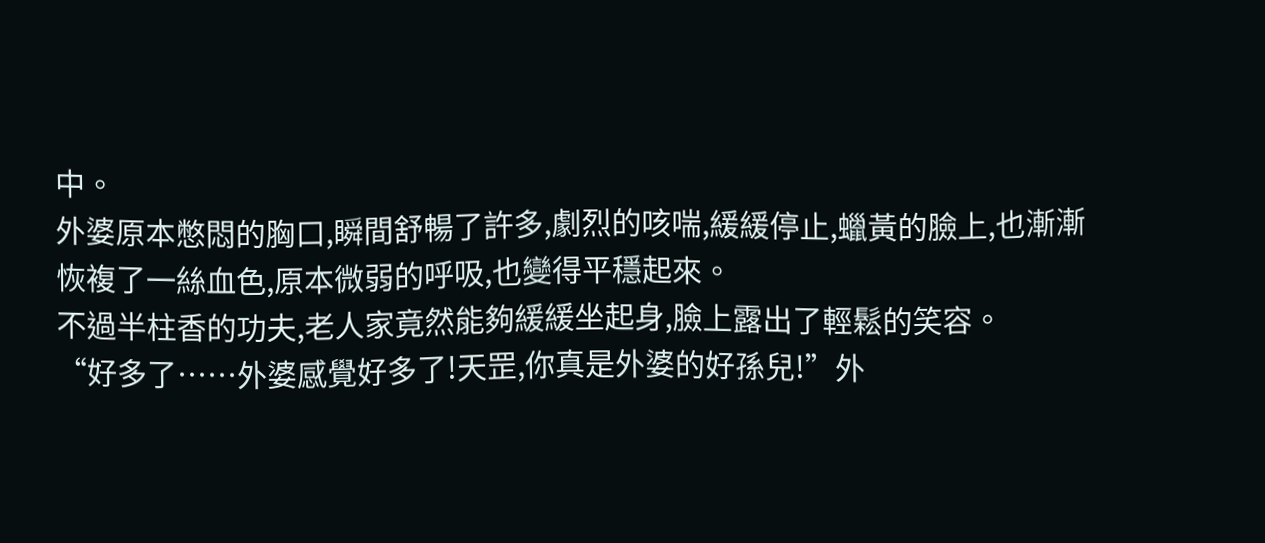中。
外婆原本憋悶的胸口,瞬間舒暢了許多,劇烈的咳喘,緩緩停止,蠟黃的臉上,也漸漸恢複了一絲血色,原本微弱的呼吸,也變得平穩起來。
不過半柱香的功夫,老人家竟然能夠緩緩坐起身,臉上露出了輕鬆的笑容。
“好多了……外婆感覺好多了!天罡,你真是外婆的好孫兒!”外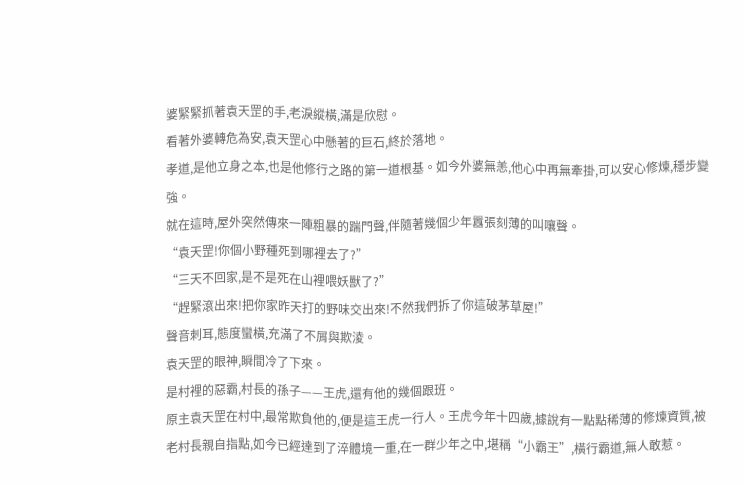婆緊緊抓著袁天罡的手,老淚縱橫,滿是欣慰。
看著外婆轉危為安,袁天罡心中懸著的巨石,終於落地。
孝道,是他立身之本,也是他修行之路的第一道根基。如今外婆無恙,他心中再無牽掛,可以安心修煉,穩步變強。
就在這時,屋外突然傳來一陣粗暴的踹門聲,伴隨著幾個少年囂張刻薄的叫嚷聲。
“袁天罡!你個小野種死到哪裡去了?”
“三天不回家,是不是死在山裡喂妖獸了?”
“趕緊滾出來!把你家昨天打的野味交出來!不然我們拆了你這破茅草屋!”
聲音刺耳,態度蠻橫,充滿了不屑與欺淩。
袁天罡的眼神,瞬間冷了下來。
是村裡的惡霸,村長的孫子——王虎,還有他的幾個跟班。
原主袁天罡在村中,最常欺負他的,便是這王虎一行人。王虎今年十四歲,據說有一點點稀薄的修煉資質,被老村長親自指點,如今已經達到了淬體境一重,在一群少年之中,堪稱“小霸王”,橫行霸道,無人敢惹。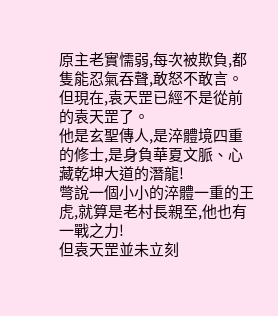原主老實懦弱,每次被欺負,都隻能忍氣吞聲,敢怒不敢言。
但現在,袁天罡已經不是從前的袁天罡了。
他是玄聖傳人,是淬體境四重的修士,是身負華夏文脈、心藏乾坤大道的潛龍!
彆說一個小小的淬體一重的王虎,就算是老村長親至,他也有一戰之力!
但袁天罡並未立刻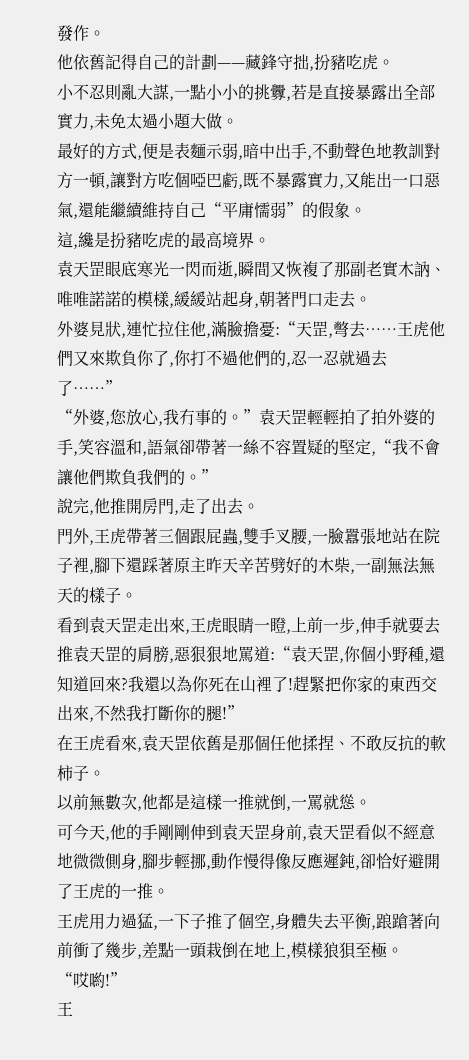發作。
他依舊記得自己的計劃——藏鋒守拙,扮豬吃虎。
小不忍則亂大謀,一點小小的挑釁,若是直接暴露出全部實力,未免太過小題大做。
最好的方式,便是表麵示弱,暗中出手,不動聲色地教訓對方一頓,讓對方吃個啞巴虧,既不暴露實力,又能出一口惡氣,還能繼續維持自己“平庸懦弱”的假象。
這,纔是扮豬吃虎的最高境界。
袁天罡眼底寒光一閃而逝,瞬間又恢複了那副老實木訥、唯唯諾諾的模樣,緩緩站起身,朝著門口走去。
外婆見狀,連忙拉住他,滿臉擔憂:“天罡,彆去……王虎他們又來欺負你了,你打不過他們的,忍一忍就過去了……”
“外婆,您放心,我冇事的。”袁天罡輕輕拍了拍外婆的手,笑容溫和,語氣卻帶著一絲不容置疑的堅定,“我不會讓他們欺負我們的。”
說完,他推開房門,走了出去。
門外,王虎帶著三個跟屁蟲,雙手叉腰,一臉囂張地站在院子裡,腳下還踩著原主昨天辛苦劈好的木柴,一副無法無天的樣子。
看到袁天罡走出來,王虎眼睛一瞪,上前一步,伸手就要去推袁天罡的肩膀,惡狠狠地罵道:“袁天罡,你個小野種,還知道回來?我還以為你死在山裡了!趕緊把你家的東西交出來,不然我打斷你的腿!”
在王虎看來,袁天罡依舊是那個任他揉捏、不敢反抗的軟柿子。
以前無數次,他都是這樣一推就倒,一罵就慫。
可今天,他的手剛剛伸到袁天罡身前,袁天罡看似不經意地微微側身,腳步輕挪,動作慢得像反應遲鈍,卻恰好避開了王虎的一推。
王虎用力過猛,一下子推了個空,身體失去平衡,踉蹌著向前衝了幾步,差點一頭栽倒在地上,模樣狼狽至極。
“哎喲!”
王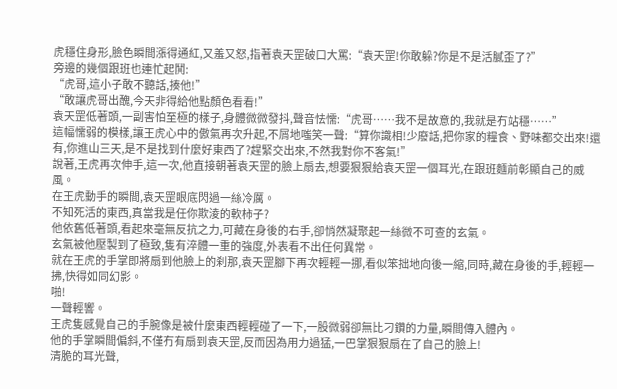虎穩住身形,臉色瞬間漲得通紅,又羞又怒,指著袁天罡破口大罵:“袁天罡!你敢躲?你是不是活膩歪了?”
旁邊的幾個跟班也連忙起鬨:
“虎哥,這小子敢不聽話,揍他!”
“敢讓虎哥出醜,今天非得給他點顏色看看!”
袁天罡低著頭,一副害怕至極的樣子,身體微微發抖,聲音怯懦:“虎哥……我不是故意的,我就是冇站穩……”
這幅懦弱的模樣,讓王虎心中的傲氣再次升起,不屑地嗤笑一聲:“算你識相!少廢話,把你家的糧食、野味都交出來!還有,你進山三天,是不是找到什麼好東西了?趕緊交出來,不然我對你不客氣!”
說著,王虎再次伸手,這一次,他直接朝著袁天罡的臉上扇去,想要狠狠給袁天罡一個耳光,在跟班麵前彰顯自己的威風。
在王虎動手的瞬間,袁天罡眼底閃過一絲冷厲。
不知死活的東西,真當我是任你欺淩的軟柿子?
他依舊低著頭,看起來毫無反抗之力,可藏在身後的右手,卻悄然凝聚起一絲微不可查的玄氣。
玄氣被他壓製到了極致,隻有淬體一重的強度,外表看不出任何異常。
就在王虎的手掌即將扇到他臉上的刹那,袁天罡腳下再次輕輕一挪,看似笨拙地向後一縮,同時,藏在身後的手,輕輕一拂,快得如同幻影。
啪!
一聲輕響。
王虎隻感覺自己的手腕像是被什麼東西輕輕碰了一下,一股微弱卻無比刁鑽的力量,瞬間傳入體內。
他的手掌瞬間偏斜,不僅冇有扇到袁天罡,反而因為用力過猛,一巴掌狠狠扇在了自己的臉上!
清脆的耳光聲,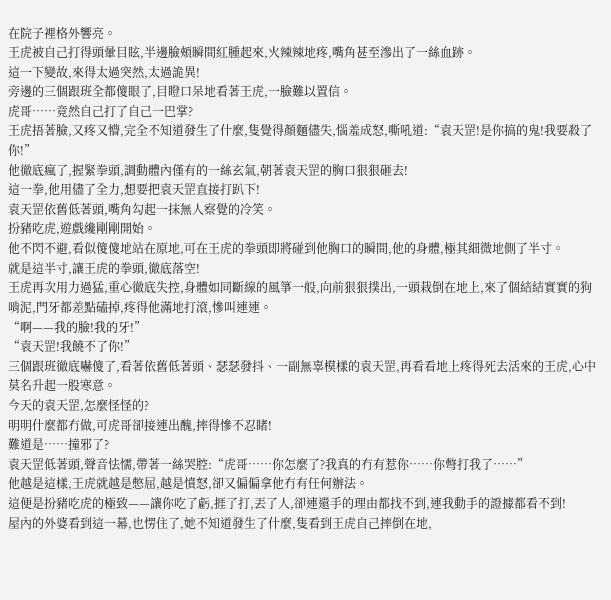在院子裡格外響亮。
王虎被自己打得頭暈目眩,半邊臉頰瞬間紅腫起來,火辣辣地疼,嘴角甚至滲出了一絲血跡。
這一下變故,來得太過突然,太過詭異!
旁邊的三個跟班全都傻眼了,目瞪口呆地看著王虎,一臉難以置信。
虎哥……竟然自己打了自己一巴掌?
王虎捂著臉,又疼又懵,完全不知道發生了什麼,隻覺得顏麵儘失,惱羞成怒,嘶吼道:“袁天罡!是你搞的鬼!我要殺了你!”
他徹底瘋了,握緊拳頭,調動體內僅有的一絲玄氣,朝著袁天罡的胸口狠狠砸去!
這一拳,他用儘了全力,想要把袁天罡直接打趴下!
袁天罡依舊低著頭,嘴角勾起一抹無人察覺的冷笑。
扮豬吃虎,遊戲纔剛剛開始。
他不閃不避,看似傻傻地站在原地,可在王虎的拳頭即將碰到他胸口的瞬間,他的身體,極其細微地側了半寸。
就是這半寸,讓王虎的拳頭,徹底落空!
王虎再次用力過猛,重心徹底失控,身體如同斷線的風箏一般,向前狠狠撲出,一頭栽倒在地上,來了個結結實實的狗啃泥,門牙都差點磕掉,疼得他滿地打滾,慘叫連連。
“啊——我的臉!我的牙!”
“袁天罡!我饒不了你!”
三個跟班徹底嚇傻了,看著依舊低著頭、瑟瑟發抖、一副無辜模樣的袁天罡,再看看地上疼得死去活來的王虎,心中莫名升起一股寒意。
今天的袁天罡,怎麼怪怪的?
明明什麼都冇做,可虎哥卻接連出醜,摔得慘不忍睹!
難道是……撞邪了?
袁天罡低著頭,聲音怯懦,帶著一絲哭腔:“虎哥……你怎麼了?我真的冇有惹你……你彆打我了……”
他越是這樣,王虎就越是憋屈,越是憤怒,卻又偏偏拿他冇有任何辦法。
這便是扮豬吃虎的極致——讓你吃了虧,捱了打,丟了人,卻連還手的理由都找不到,連我動手的證據都看不到!
屋內的外婆看到這一幕,也愣住了,她不知道發生了什麼,隻看到王虎自己摔倒在地,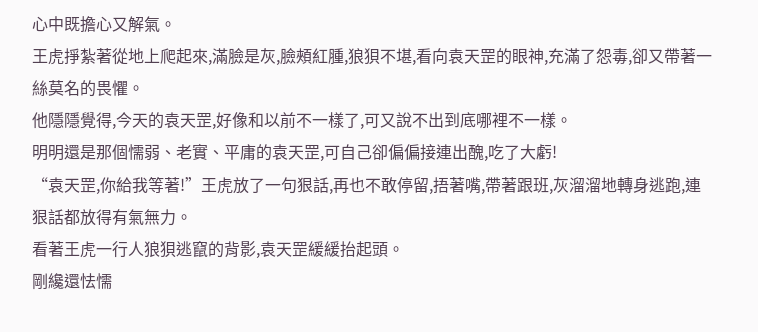心中既擔心又解氣。
王虎掙紮著從地上爬起來,滿臉是灰,臉頰紅腫,狼狽不堪,看向袁天罡的眼神,充滿了怨毒,卻又帶著一絲莫名的畏懼。
他隱隱覺得,今天的袁天罡,好像和以前不一樣了,可又說不出到底哪裡不一樣。
明明還是那個懦弱、老實、平庸的袁天罡,可自己卻偏偏接連出醜,吃了大虧!
“袁天罡,你給我等著!”王虎放了一句狠話,再也不敢停留,捂著嘴,帶著跟班,灰溜溜地轉身逃跑,連狠話都放得有氣無力。
看著王虎一行人狼狽逃竄的背影,袁天罡緩緩抬起頭。
剛纔還怯懦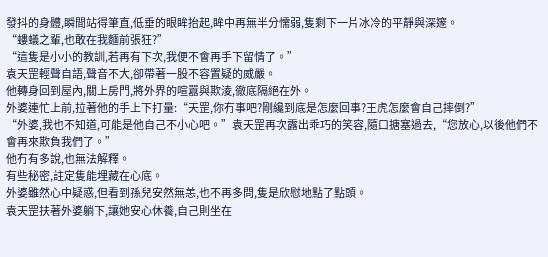發抖的身體,瞬間站得筆直,低垂的眼眸抬起,眸中再無半分懦弱,隻剩下一片冰冷的平靜與深邃。
“螻蟻之輩,也敢在我麵前張狂?”
“這隻是小小的教訓,若再有下次,我便不會再手下留情了。”
袁天罡輕聲自語,聲音不大,卻帶著一股不容置疑的威嚴。
他轉身回到屋內,關上房門,將外界的喧囂與欺淩,徹底隔絕在外。
外婆連忙上前,拉著他的手上下打量:“天罡,你冇事吧?剛纔到底是怎麼回事?王虎怎麼會自己摔倒?”
“外婆,我也不知道,可能是他自己不小心吧。”袁天罡再次露出乖巧的笑容,隨口搪塞過去,“您放心,以後他們不會再來欺負我們了。”
他冇有多說,也無法解釋。
有些秘密,註定隻能埋藏在心底。
外婆雖然心中疑惑,但看到孫兒安然無恙,也不再多問,隻是欣慰地點了點頭。
袁天罡扶著外婆躺下,讓她安心休養,自己則坐在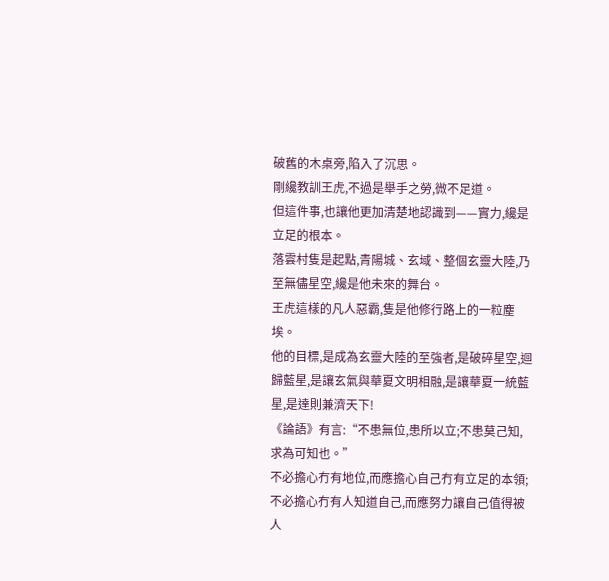破舊的木桌旁,陷入了沉思。
剛纔教訓王虎,不過是舉手之勞,微不足道。
但這件事,也讓他更加清楚地認識到——實力,纔是立足的根本。
落雲村隻是起點,青陽城、玄域、整個玄靈大陸,乃至無儘星空,纔是他未來的舞台。
王虎這樣的凡人惡霸,隻是他修行路上的一粒塵埃。
他的目標,是成為玄靈大陸的至強者,是破碎星空,迴歸藍星,是讓玄氣與華夏文明相融,是讓華夏一統藍星,是達則兼濟天下!
《論語》有言:“不患無位,患所以立;不患莫己知,求為可知也。”
不必擔心冇有地位,而應擔心自己冇有立足的本領;不必擔心冇有人知道自己,而應努力讓自己值得被人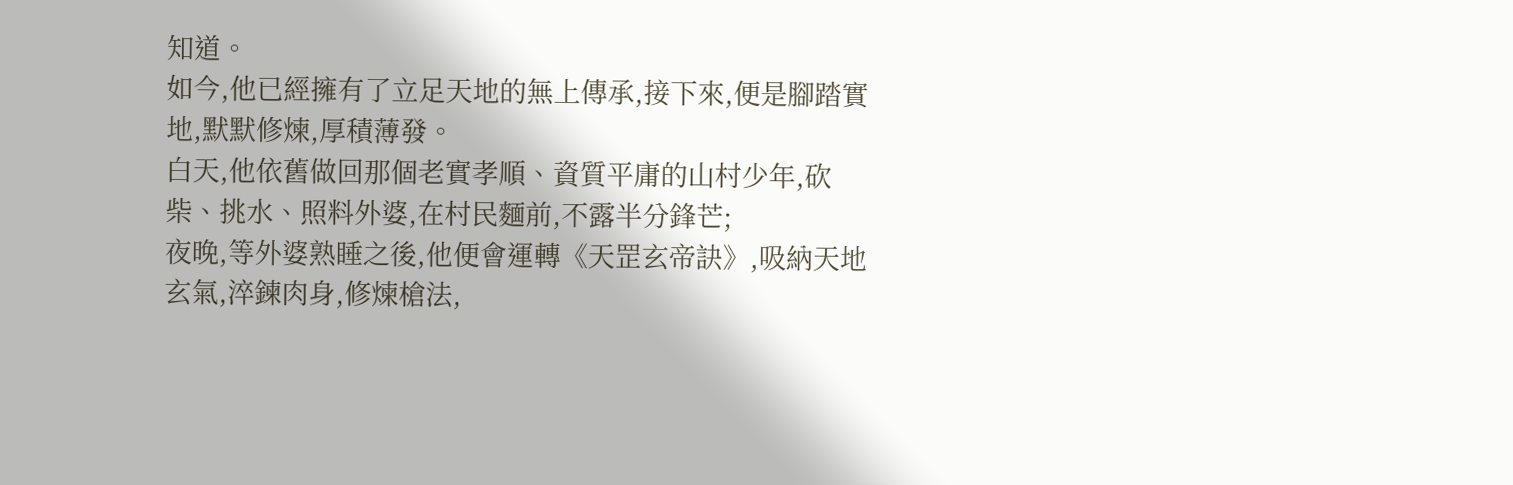知道。
如今,他已經擁有了立足天地的無上傳承,接下來,便是腳踏實地,默默修煉,厚積薄發。
白天,他依舊做回那個老實孝順、資質平庸的山村少年,砍柴、挑水、照料外婆,在村民麵前,不露半分鋒芒;
夜晚,等外婆熟睡之後,他便會運轉《天罡玄帝訣》,吸納天地玄氣,淬鍊肉身,修煉槍法,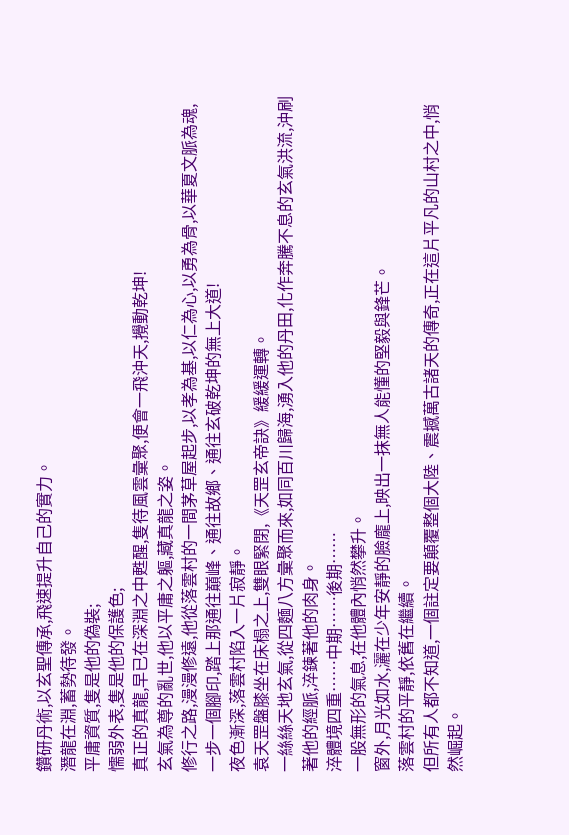鑽研丹術,以玄聖傳承,飛速提升自己的實力。
潛龍在淵,蓄勢待發。
平庸資質,隻是他的偽裝;
懦弱外表,隻是他的保護色;
真正的真龍,早已在深淵之中甦醒,隻待風雲彙聚,便會一飛沖天,攪動乾坤!
玄氣為尊的亂世,他以平庸之軀,藏真龍之姿。
修行之路,漫漫修遠,他從落雲村的一間茅草屋起步,以孝為基,以仁為心,以勇為骨,以華夏文脈為魂,一步一個腳印,踏上那通往巔峰、通往故鄉、通往玄破乾坤的無上大道!
夜色漸深,落雲村陷入一片寂靜。
袁天罡盤膝坐在床榻之上,雙眼緊閉,《天罡玄帝訣》緩緩運轉。
一絲絲天地玄氣,從四麵八方彙聚而來,如同百川歸海,湧入他的丹田,化作奔騰不息的玄氣洪流,沖刷著他的經脈,淬鍊著他的肉身。
淬體境四重……中期……後期……
一股無形的氣息,在他體內悄然攀升。
窗外,月光如水,灑在少年安靜的臉龐上,映出一抹無人能懂的堅毅與鋒芒。
落雲村的平靜,依舊在繼續。
但所有人都不知道,一個註定要顛覆整個大陸、震撼萬古諸天的傳奇,正在這片平凡的山村之中,悄然崛起。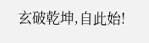玄破乾坤,自此始!